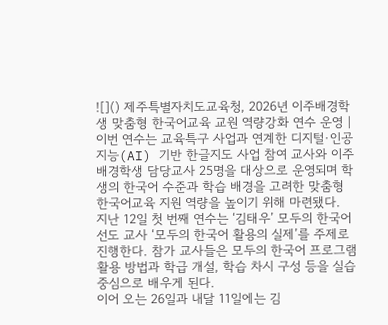![]() 제주특별자치도교육청, 2026년 이주배경학생 맞춤형 한국어교육 교원 역량강화 연수 운영 |
이번 연수는 교육특구 사업과 연계한 디지털·인공지능(AI) 기반 한글지도 사업 참여 교사와 이주배경학생 담당교사 25명을 대상으로 운영되며 학생의 한국어 수준과 학습 배경을 고려한 맞춤형 한국어교육 지원 역량을 높이기 위해 마련됐다.
지난 12일 첫 번째 연수는 ‘김태우’ 모두의 한국어 선도 교사 ‘모두의 한국어 활용의 실제’를 주제로 진행한다. 참가 교사들은 모두의 한국어 프로그램 활용 방법과 학급 개설, 학습 차시 구성 등을 실습 중심으로 배우게 된다.
이어 오는 26일과 내달 11일에는 김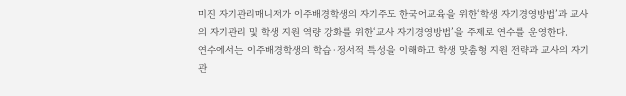미진 자기관리매니저가 이주배경학생의 자기주도 한국어교육을 위한‘학생 자기경영방법’과 교사의 자기관리 및 학생 지원 역량 강화를 위한‘교사 자기경영방법’을 주제로 연수를 운영한다.
연수에서는 이주배경학생의 학습·정서적 특성을 이해하고 학생 맞춤형 지원 전략과 교사의 자기관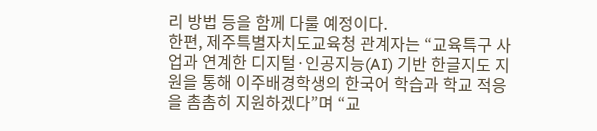리 방법 등을 함께 다룰 예정이다.
한편, 제주특별자치도교육청 관계자는 “교육특구 사업과 연계한 디지털·인공지능(AI) 기반 한글지도 지원을 통해 이주배경학생의 한국어 학습과 학교 적응을 촘촘히 지원하겠다”며 “교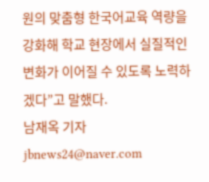원의 맞춤형 한국어교육 역량을 강화해 학교 현장에서 실질적인 변화가 이어질 수 있도록 노력하겠다”고 말했다.
남재옥 기자 jbnews24@naver.com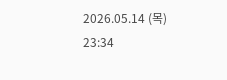2026.05.14 (목) 23:34